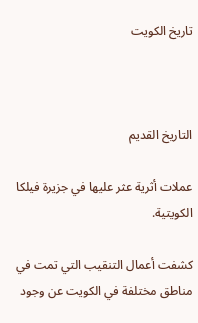تاريخ الكويت



التاريخ القديم

عملات أثرية عثر عليها في جزيرة فيلكا الكويتية.

كشفت أعمال التنقيب التي تمت في مناطق مختلفة في الكويت عن وجود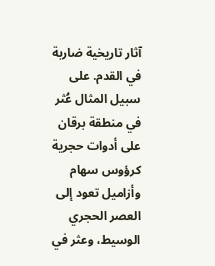آثار تاريخية ضاربة في القدم. على سبيل المثال عُثر في منطقة برقان على أدوات حجرية كرؤوس سهام وأزاميل تعود إلى العصر الحجري الوسيط، وعثر في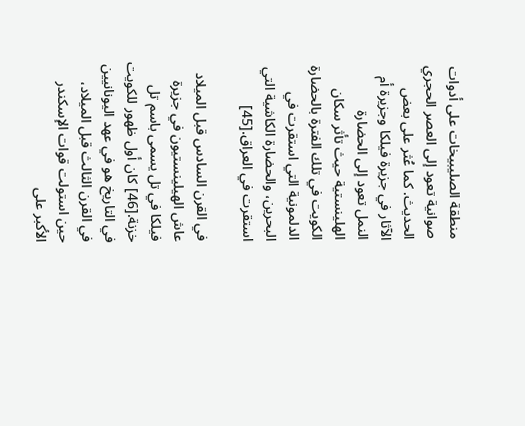منطقة الصليبيخات على أدوات صوانية تعود إلى العصر الحجري الحديث. كما عُثر على بعض الآثار في جزيرة فيلكا وجزيرة أم النمل تعود إلى الحضارة الهلينستية حيث تأثر سكان الكويت في تلك الفترة بالحضارة الدلمونية التي استقرت في البحرين، والحضارة الكاشية التي استقرت في العراق.[45]

في القرن السادس قبل الميلاد عاش الهيلينستيون في جزيرة فيلكا في تل يسمى باسم تل خزنة.[46] كان أول ظهور للكويت في التاريخ هو في عهد اليونانيين في القرن الثالث قبل الميلاد، حين استولت قوات الإسكندر الأكبر على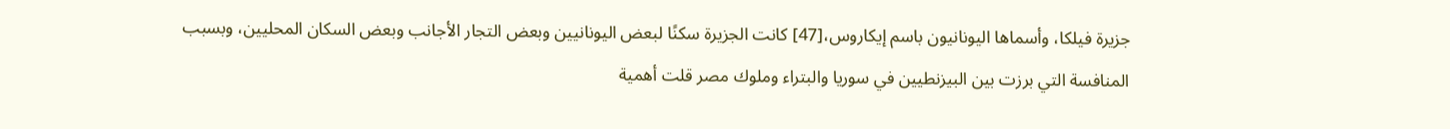جزيرة فيلكا، وأسماها اليونانيون باسم إيكاروس،[47] كانت الجزيرة سكنًا لبعض اليونانيين وبعض التجار الأجانب وبعض السكان المحليين، وبسبب المنافسة التي برزت بين البيزنطيين في سوريا والبتراء وملوك مصر قلت أهمية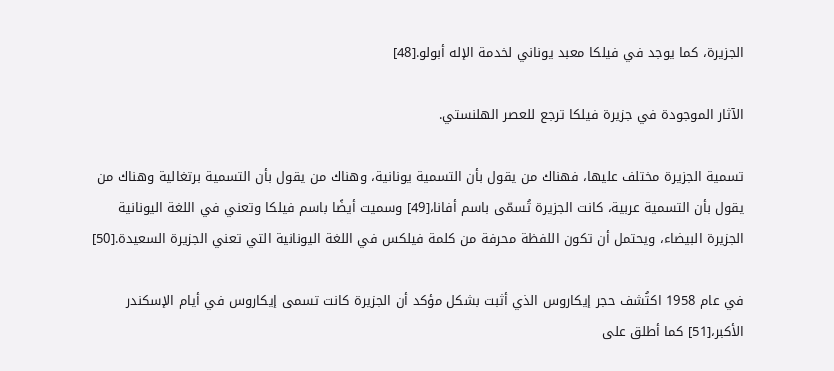الجزيرة، كما يوجد في فيلكا معبد يوناني لخدمة الإله أبولو.[48]

الآثار الموجودة في جزيرة فيلكا ترجع للعصر الهلنستي.

تسمية الجزيرة مختلف عليها، فهناك من يقول بأن التسمية يونانية، وهناك من يقول بأن التسمية برتغالية وهناك من يقول بأن التسمية عربية، كانت الجزيرة تُسمّى باسم أفانا،[49] وسميت أيضًا باسم فيلكا وتعني في اللغة اليونانية الجزيرة البيضاء، ويحتمل أن تكون اللفظة محرفة من كلمة فيلكس في اللغة اليونانية التي تعني الجزيرة السعيدة.[50]

في عام 1958 اكتُشف حجر إيكاروس الذي أثبت بشكل مؤكد أن الجزيرة كانت تسمى إيكاروس في أيام الإسكندر الأكبر،[51] كما أطلق على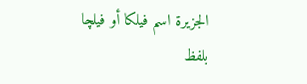الجزيرة اسم فيلكا أو فيلچا بلفظ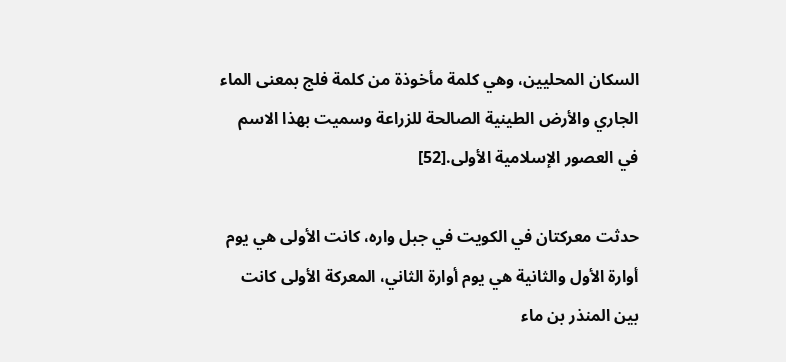السكان المحليين، وهي كلمة مأخوذة من كلمة فلج بمعنى الماء الجاري والأرض الطينية الصالحة للزراعة وسميت بهذا الاسم في العصور الإسلامية الأولى.[52]

حدثت معركتان في الكويت في جبل واره، كانت الأولى هي يوم أوارة الأول والثانية هي يوم أوارة الثاني، المعركة الأولى كانت بين المنذر بن ماء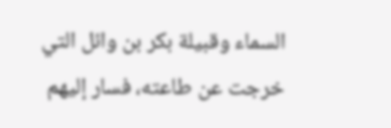السماء وقبيلة بكر بن وائل التي خرجت عن طاعته، فسار إليهم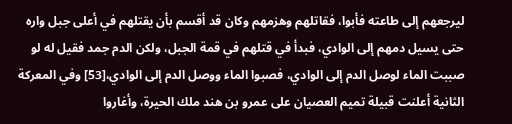ليرجعهم إلى طاعته فأبوا، فقاتلهم وهزمهم وكان قد أقسم بأن يقتلهم في أعلى جبل واره حتى يسيل دمهم إلى الوادي، فبدأ في قتلهم في قمة الجبل، ولكن الدم جمد فقيل له لو صببت الماء لوصل الدم إلى الوادي، فصبوا الماء ووصل الدم إلى الوادي،[53] وفي المعركة الثانية أعلنت قبيلة تميم العصيان على عمرو بن هند ملك الحيرة، وأغاروا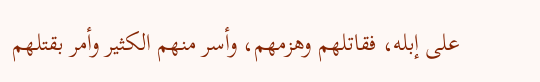على إبله، فقاتلهم وهزمهم، وأسر منهم الكثير وأمر بقتلهم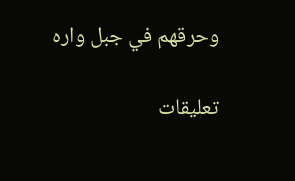وحرقهم في جبل واره

تعليقات